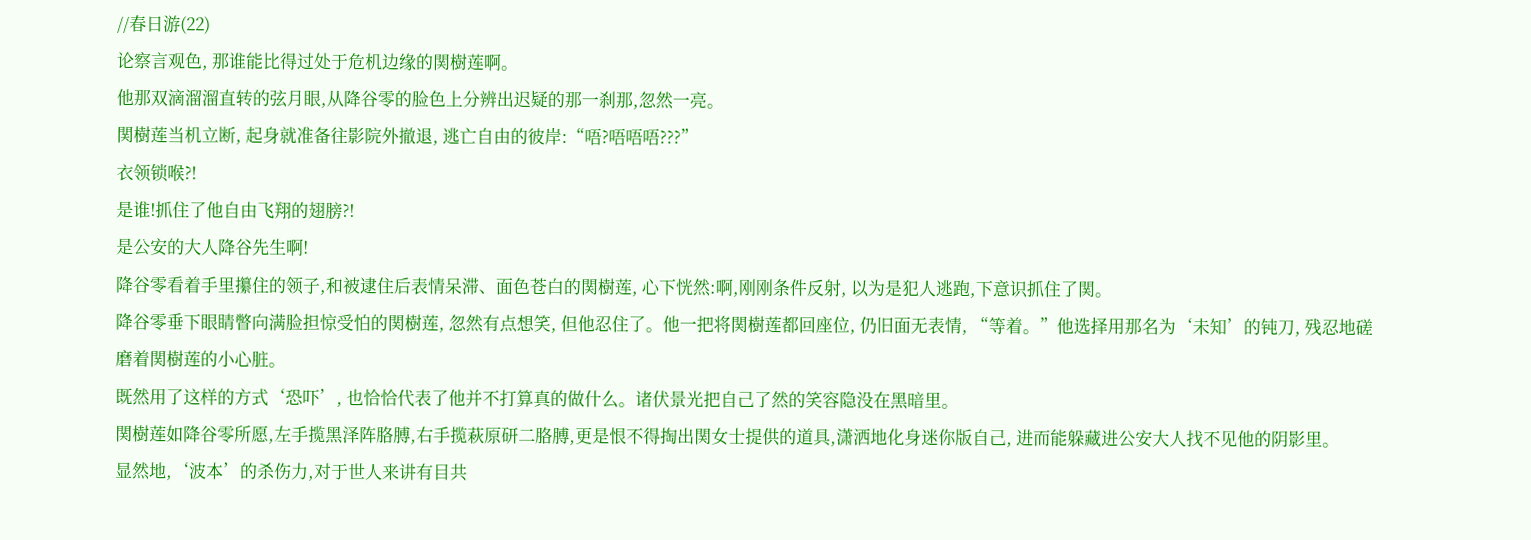//春日游(22)
论察言观色, 那谁能比得过处于危机边缘的関樹莲啊。
他那双滴溜溜直转的弦月眼,从降谷零的脸色上分辨出迟疑的那一刹那,忽然一亮。
関樹莲当机立断, 起身就准备往影院外撤退, 逃亡自由的彼岸:“唔?唔唔唔???”
衣领锁喉?!
是谁!抓住了他自由飞翔的翅膀?!
是公安的大人降谷先生啊!
降谷零看着手里攥住的领子,和被逮住后表情呆滞、面色苍白的関樹莲, 心下恍然:啊,刚刚条件反射, 以为是犯人逃跑,下意识抓住了関。
降谷零垂下眼睛瞥向满脸担惊受怕的関樹莲, 忽然有点想笑, 但他忍住了。他一把将関樹莲都回座位, 仍旧面无表情, “等着。”他选择用那名为‘未知’的钝刀, 残忍地磋磨着関樹莲的小心脏。
既然用了这样的方式‘恐吓’, 也恰恰代表了他并不打算真的做什么。诸伏景光把自己了然的笑容隐没在黑暗里。
関樹莲如降谷零所愿,左手揽黑泽阵胳膊,右手揽萩原研二胳膊,更是恨不得掏出関女士提供的道具,潇洒地化身迷你版自己, 进而能躲藏进公安大人找不见他的阴影里。
显然地,‘波本’的杀伤力,对于世人来讲有目共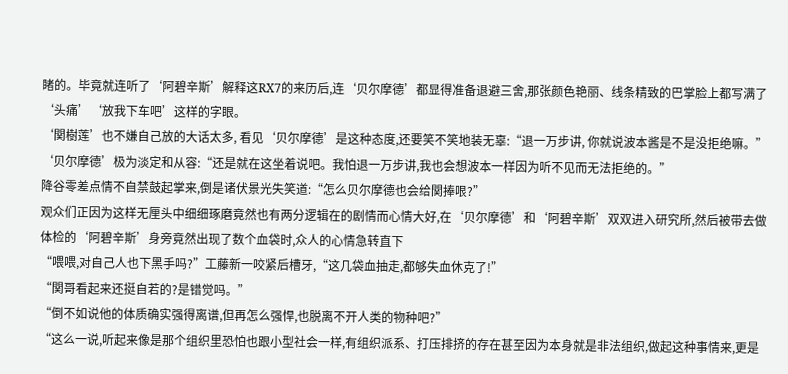睹的。毕竟就连听了‘阿碧辛斯’解释这RX7的来历后,连‘贝尔摩德’都显得准备退避三舍,那张颜色艳丽、线条精致的巴掌脸上都写满了‘头痛’‘放我下车吧’这样的字眼。
‘関樹莲’也不嫌自己放的大话太多, 看见‘贝尔摩德’是这种态度,还要笑不笑地装无辜:“退一万步讲, 你就说波本酱是不是没拒绝嘛。”
‘贝尔摩德’极为淡定和从容:“还是就在这坐着说吧。我怕退一万步讲,我也会想波本一样因为听不见而无法拒绝的。”
降谷零差点情不自禁鼓起掌来,倒是诸伏景光失笑道:“怎么贝尔摩德也会给関捧哏?”
观众们正因为这样无厘头中细细琢磨竟然也有两分逻辑在的剧情而心情大好,在‘贝尔摩德’和‘阿碧辛斯’双双进入研究所,然后被带去做体检的‘阿碧辛斯’身旁竟然出现了数个血袋时,众人的心情急转直下
“喂喂,对自己人也下黑手吗?”工藤新一咬紧后槽牙,“这几袋血抽走,都够失血休克了!”
“関哥看起来还挺自若的?是错觉吗。”
“倒不如说他的体质确实强得离谱,但再怎么强悍,也脱离不开人类的物种吧?”
“这么一说,听起来像是那个组织里恐怕也跟小型社会一样,有组织派系、打压排挤的存在甚至因为本身就是非法组织,做起这种事情来,更是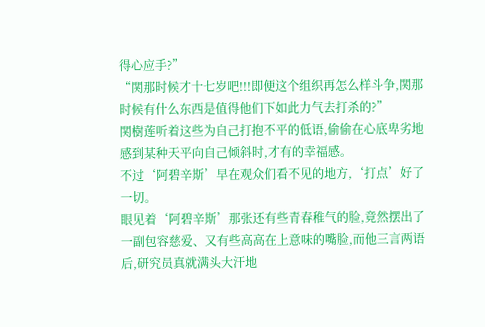得心应手?”
“関那时候才十七岁吧!!!即便这个组织再怎么样斗争,関那时候有什么东西是值得他们下如此力气去打杀的?”
関樹莲听着这些为自己打抱不平的低语,偷偷在心底卑劣地感到某种天平向自己倾斜时,才有的幸福感。
不过‘阿碧辛斯’早在观众们看不见的地方,‘打点’好了一切。
眼见着‘阿碧辛斯’那张还有些青春稚气的脸,竟然摆出了一副包容慈爱、又有些高高在上意味的嘴脸,而他三言两语后,研究员真就满头大汗地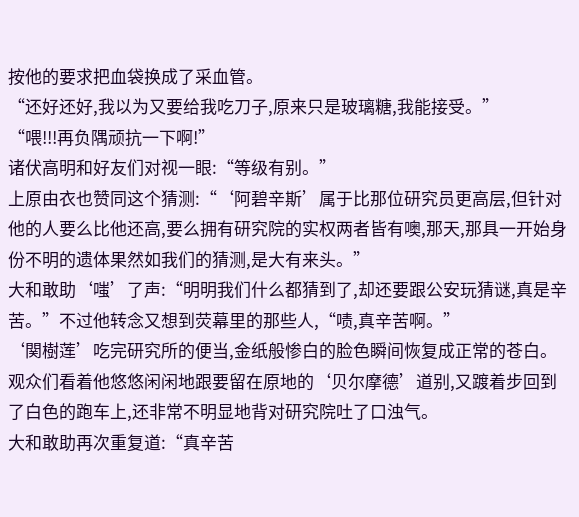按他的要求把血袋换成了采血管。
“还好还好,我以为又要给我吃刀子,原来只是玻璃糖,我能接受。”
“喂!!!再负隅顽抗一下啊!”
诸伏高明和好友们对视一眼:“等级有别。”
上原由衣也赞同这个猜测:“‘阿碧辛斯’属于比那位研究员更高层,但针对他的人要么比他还高,要么拥有研究院的实权两者皆有噢,那天,那具一开始身份不明的遗体果然如我们的猜测,是大有来头。”
大和敢助‘嗤’了声:“明明我们什么都猜到了,却还要跟公安玩猜谜,真是辛苦。”不过他转念又想到荧幕里的那些人,“啧,真辛苦啊。”
‘関樹莲’吃完研究所的便当,金纸般惨白的脸色瞬间恢复成正常的苍白。观众们看着他悠悠闲闲地跟要留在原地的‘贝尔摩德’道别,又踱着步回到了白色的跑车上,还非常不明显地背对研究院吐了口浊气。
大和敢助再次重复道:“真辛苦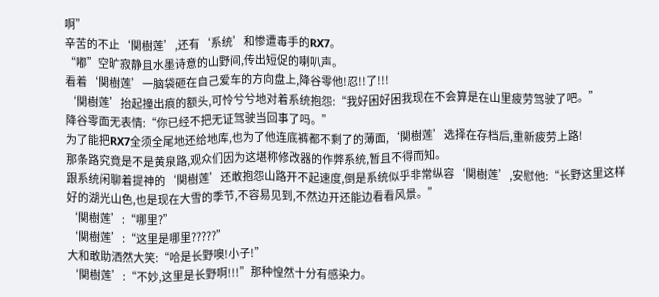啊”
辛苦的不止‘関樹莲’,还有‘系统’和惨遭毒手的RX7。
“嘟”空旷寂静且水墨诗意的山野间,传出短促的喇叭声。
看着‘関樹莲’一脑袋砸在自己爱车的方向盘上,降谷零他!忍!!了!!!
‘関樹莲’抬起撞出痕的额头,可怜兮兮地对着系统抱怨:“我好困好困我现在不会算是在山里疲劳驾驶了吧。”
降谷零面无表情:“你已经不把无证驾驶当回事了吗。”
为了能把RX7全须全尾地还给地库,也为了他连底裤都不剩了的薄面,‘関樹莲’选择在存档后,重新疲劳上路!
那条路究竟是不是黄泉路,观众们因为这堪称修改器的作弊系统,暂且不得而知。
跟系统闲聊着提神的‘関樹莲’还敢抱怨山路开不起速度,倒是系统似乎非常纵容‘関樹莲’,安慰他:“长野这里这样好的湖光山色,也是现在大雪的季节,不容易见到,不然边开还能边看看风景。”
‘関樹莲’:“哪里?”
‘関樹莲’:“这里是哪里?????”
大和敢助洒然大笑:“哈是长野噢!小子!”
‘関樹莲’:“不妙,这里是长野啊!!!”那种惶然十分有感染力。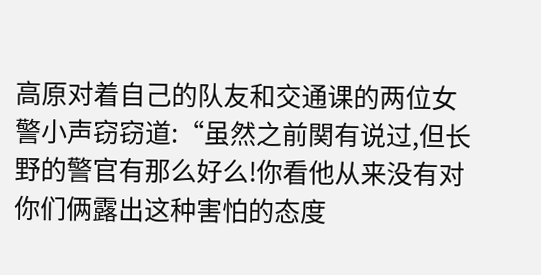高原对着自己的队友和交通课的两位女警小声窃窃道:“虽然之前関有说过,但长野的警官有那么好么!你看他从来没有对你们俩露出这种害怕的态度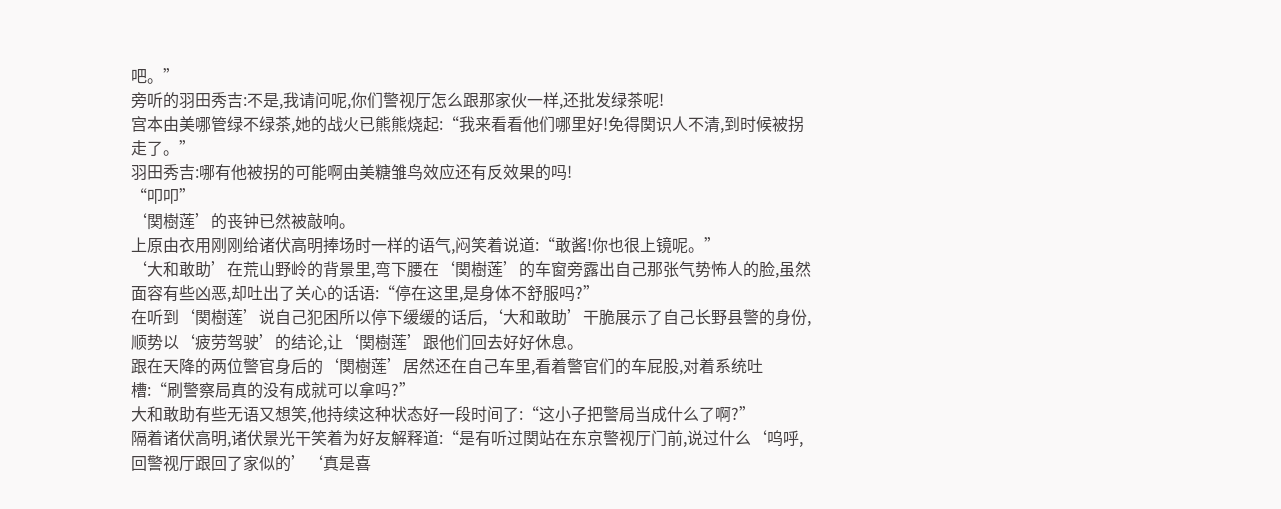吧。”
旁听的羽田秀吉:不是,我请问呢,你们警视厅怎么跟那家伙一样,还批发绿茶呢!
宫本由美哪管绿不绿茶,她的战火已熊熊烧起:“我来看看他们哪里好!免得関识人不清,到时候被拐走了。”
羽田秀吉:哪有他被拐的可能啊由美糖雏鸟效应还有反效果的吗!
“叩叩”
‘関樹莲’的丧钟已然被敲响。
上原由衣用刚刚给诸伏高明捧场时一样的语气,闷笑着说道:“敢酱!你也很上镜呢。”
‘大和敢助’在荒山野岭的背景里,弯下腰在‘関樹莲’的车窗旁露出自己那张气势怖人的脸,虽然面容有些凶恶,却吐出了关心的话语:“停在这里,是身体不舒服吗?”
在听到‘関樹莲’说自己犯困所以停下缓缓的话后,‘大和敢助’干脆展示了自己长野县警的身份,顺势以‘疲劳驾驶’的结论,让‘関樹莲’跟他们回去好好休息。
跟在天降的两位警官身后的‘関樹莲’居然还在自己车里,看着警官们的车屁股,对着系统吐槽:“刷警察局真的没有成就可以拿吗?”
大和敢助有些无语又想笑,他持续这种状态好一段时间了:“这小子把警局当成什么了啊?”
隔着诸伏高明,诸伏景光干笑着为好友解释道:“是有听过関站在东京警视厅门前,说过什么‘呜呼,回警视厅跟回了家似的’‘真是喜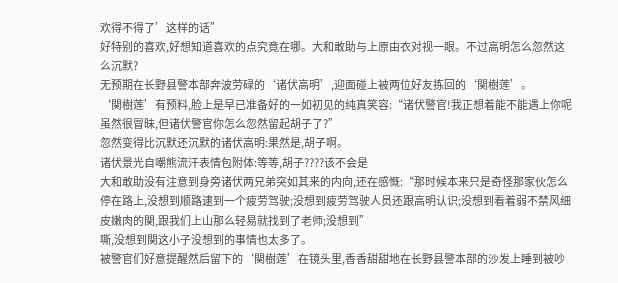欢得不得了’这样的话”
好特别的喜欢,好想知道喜欢的点究竟在哪。大和敢助与上原由衣对视一眼。不过高明怎么忽然这么沉默?
无预期在长野县警本部奔波劳碌的‘诸伏高明’,迎面碰上被两位好友拣回的‘関樹莲’。
‘関樹莲’有预料,脸上是早已准备好的一如初见的纯真笑容:“诸伏警官!我正想着能不能遇上你呢虽然很冒昧,但诸伏警官你怎么忽然留起胡子了?”
忽然变得比沉默还沉默的诸伏高明:果然是,胡子啊。
诸伏景光自嘲熊流汗表情包附体:等等,胡子????该不会是
大和敢助没有注意到身旁诸伏两兄弟突如其来的内向,还在感慨:“那时候本来只是奇怪那家伙怎么停在路上,没想到顺路逮到一个疲劳驾驶;没想到疲劳驾驶人员还跟高明认识;没想到看着弱不禁风细皮嫩肉的関,跟我们上山那么轻易就找到了老师;没想到”
嘶,没想到関这小子没想到的事情也太多了。
被警官们好意提醒然后留下的‘関樹莲’在镜头里,香香甜甜地在长野县警本部的沙发上睡到被吵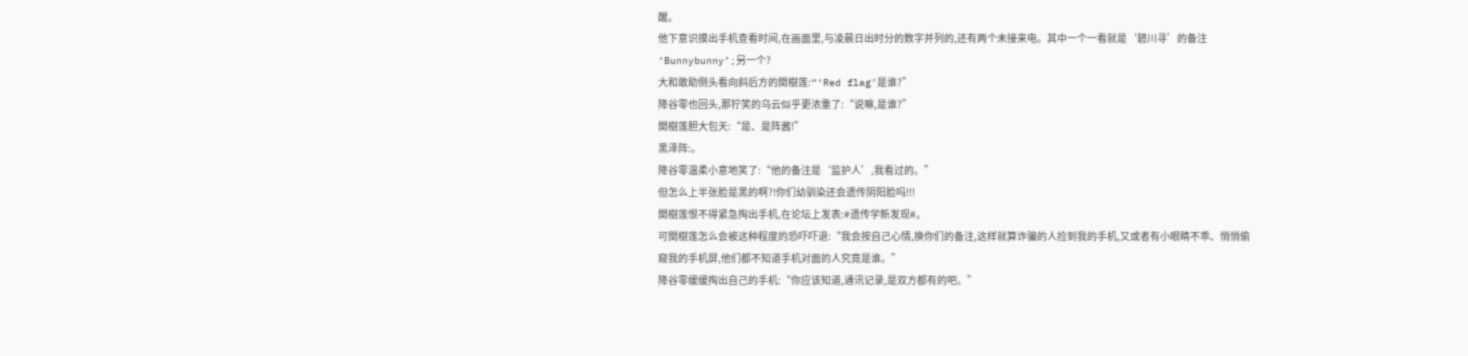醒。
他下意识摸出手机查看时间,在画面里,与凌晨日出时分的数字并列的,还有两个未接来电。其中一个一看就是‘碧川寻’的备注‘Bunnybunny’;另一个?
大和敢助侧头看向斜后方的関樹莲:“‘Red flag’是谁?”
降谷零也回头,那狞笑的乌云似乎更浓重了:“说嘛,是谁?”
関樹莲胆大包天:“是、是阵酱!”
黑泽阵:。
降谷零温柔小意地笑了:“他的备注是‘监护人’,我看过的。”
但怎么上半张脸是黑的啊?!你们幼驯染还会遗传阴阳脸吗!!!
関樹莲恨不得紧急掏出手机,在论坛上发表:#遗传学新发现#。
可関樹莲怎么会被这种程度的恐吓吓退:“我会按自己心情,换你们的备注,这样就算诈骗的人捡到我的手机,又或者有小眼睛不乖、悄悄偷窥我的手机屏,他们都不知道手机对面的人究竟是谁。”
降谷零缓缓掏出自己的手机:“你应该知道,通讯记录,是双方都有的吧。”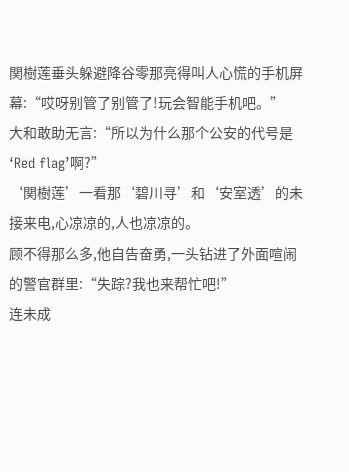関樹莲垂头躲避降谷零那亮得叫人心慌的手机屏幕:“哎呀别管了别管了!玩会智能手机吧。”
大和敢助无言:“所以为什么那个公安的代号是‘Red flag’啊?”
‘関樹莲’一看那‘碧川寻’和‘安室透’的未接来电,心凉凉的,人也凉凉的。
顾不得那么多,他自告奋勇,一头钻进了外面喧闹的警官群里:“失踪?我也来帮忙吧!”
连未成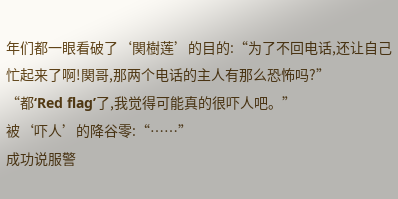年们都一眼看破了‘関樹莲’的目的:“为了不回电话,还让自己忙起来了啊!関哥,那两个电话的主人有那么恐怖吗?”
“都‘Red flag’了,我觉得可能真的很吓人吧。”
被‘吓人’的降谷零:“……”
成功说服警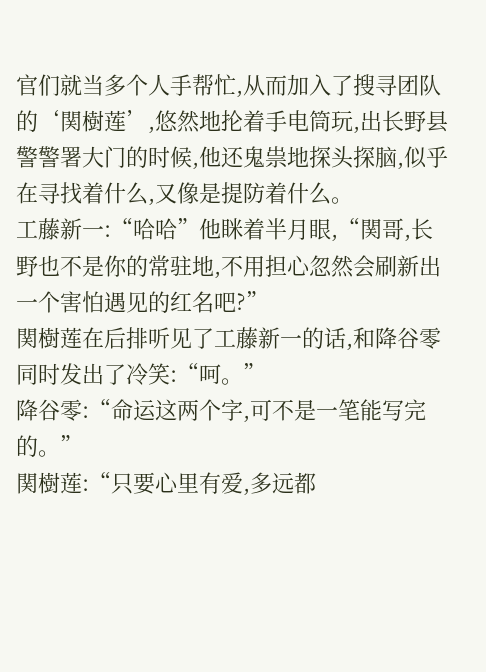官们就当多个人手帮忙,从而加入了搜寻团队的‘関樹莲’,悠然地抡着手电筒玩,出长野县警警署大门的时候,他还鬼祟地探头探脑,似乎在寻找着什么,又像是提防着什么。
工藤新一:“哈哈”他眯着半月眼,“関哥,长野也不是你的常驻地,不用担心忽然会刷新出一个害怕遇见的红名吧?”
関樹莲在后排听见了工藤新一的话,和降谷零同时发出了冷笑:“呵。”
降谷零:“命运这两个字,可不是一笔能写完的。”
関樹莲:“只要心里有爱,多远都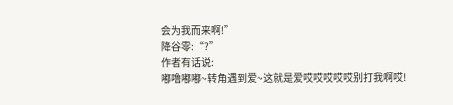会为我而来啊!”
降谷零:“?”
作者有话说:
嘟噜嘟嘟~转角遇到爱~这就是爱哎哎哎哎哎别打我啊哎!